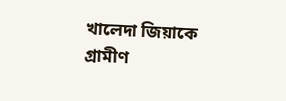খালেদা জিয়াকে গ্রামীণ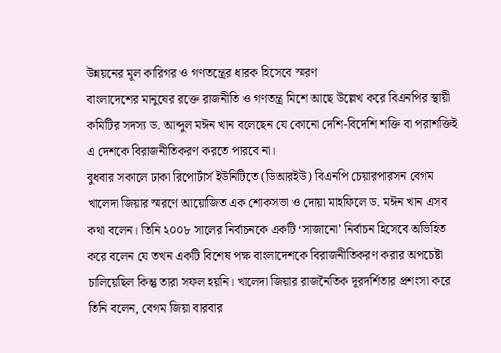উন্নয়নের মূল কারিগর ও গণতন্ত্রের ধারক হিসেবে স্মরণ
বাংলাদেশের মানুষের রক্তে রাজনীতি ও গণতন্ত্র মিশে আছে উল্লেখ করে বিএনপির স্থায়ী কমিটির সদস্য ড. আব্দুল মঈন খান বলেছেন যে কোনো দেশি-বিদেশি শক্তি বা পরাশক্তিই এ দেশকে বিরাজনীতিকরণ করতে পারবে না।
বুধবার সকালে ঢাকা রিপোর্টার্স ইউনিটিতে (ডিআরইউ) বিএনপি চেয়ারপারসন বেগম খালেদা জিয়ার স্মরণে আয়োজিত এক শোকসভা ও দোয়া মাহফিলে ড. মঈন খান এসব কথা বলেন। তিনি ২০০৮ সালের নির্বাচনকে একটি ‘সাজানো’ নির্বাচন হিসেবে অভিহিত করে বলেন যে তখন একটি বিশেষ পক্ষ বাংলাদেশকে বিরাজনীতিকরণ করার অপচেষ্টা চালিয়েছিল কিন্তু তারা সফল হয়নি। খালেদা জিয়ার রাজনৈতিক দূরদর্শিতার প্রশংসা করে তিনি বলেন, বেগম জিয়া বারবার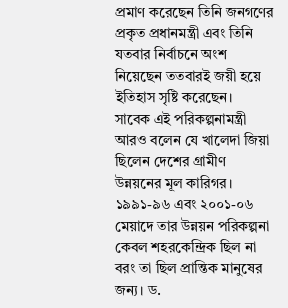প্রমাণ করেছেন তিনি জনগণের প্রকৃত প্রধানমন্ত্রী এবং তিনি যতবার নির্বাচনে অংশ নিয়েছেন ততবারই জয়ী হয়ে ইতিহাস সৃষ্টি করেছেন।
সাবেক এই পরিকল্পনামন্ত্রী আরও বলেন যে খালেদা জিয়া ছিলেন দেশের গ্রামীণ উন্নয়নের মূল কারিগর। ১৯৯১-৯৬ এবং ২০০১-০৬ মেয়াদে তার উন্নয়ন পরিকল্পনা কেবল শহরকেন্দ্রিক ছিল না বরং তা ছিল প্রান্তিক মানুষের জন্য। ড.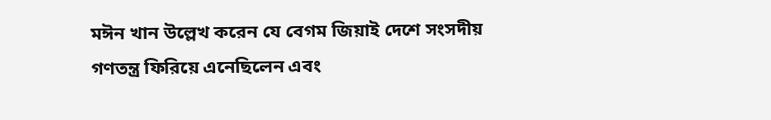মঈন খান উল্লেখ করেন যে বেগম জিয়াই দেশে সংসদীয় গণতন্ত্র ফিরিয়ে এনেছিলেন এবং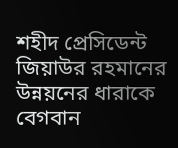শহীদ প্রেসিডেন্ট জিয়াউর রহমানের উন্নয়নের ধারাকে বেগবান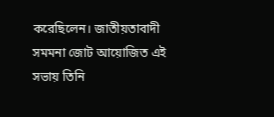করেছিলেন। জাতীয়তাবাদী সমমনা জোট আয়োজিত এই সভায় তিনি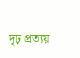দৃঢ় প্রত্যয়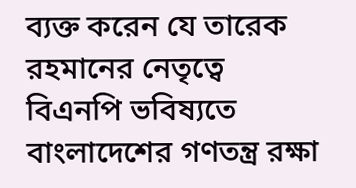ব্যক্ত করেন যে তারেক রহমানের নেতৃত্বে বিএনপি ভবিষ্যতে বাংলাদেশের গণতন্ত্র রক্ষা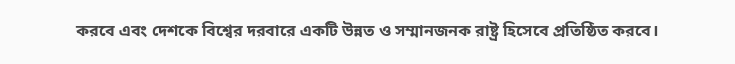করবে এবং দেশকে বিশ্বের দরবারে একটি উন্নত ও সম্মানজনক রাষ্ট্র হিসেবে প্রতিষ্ঠিত করবে।